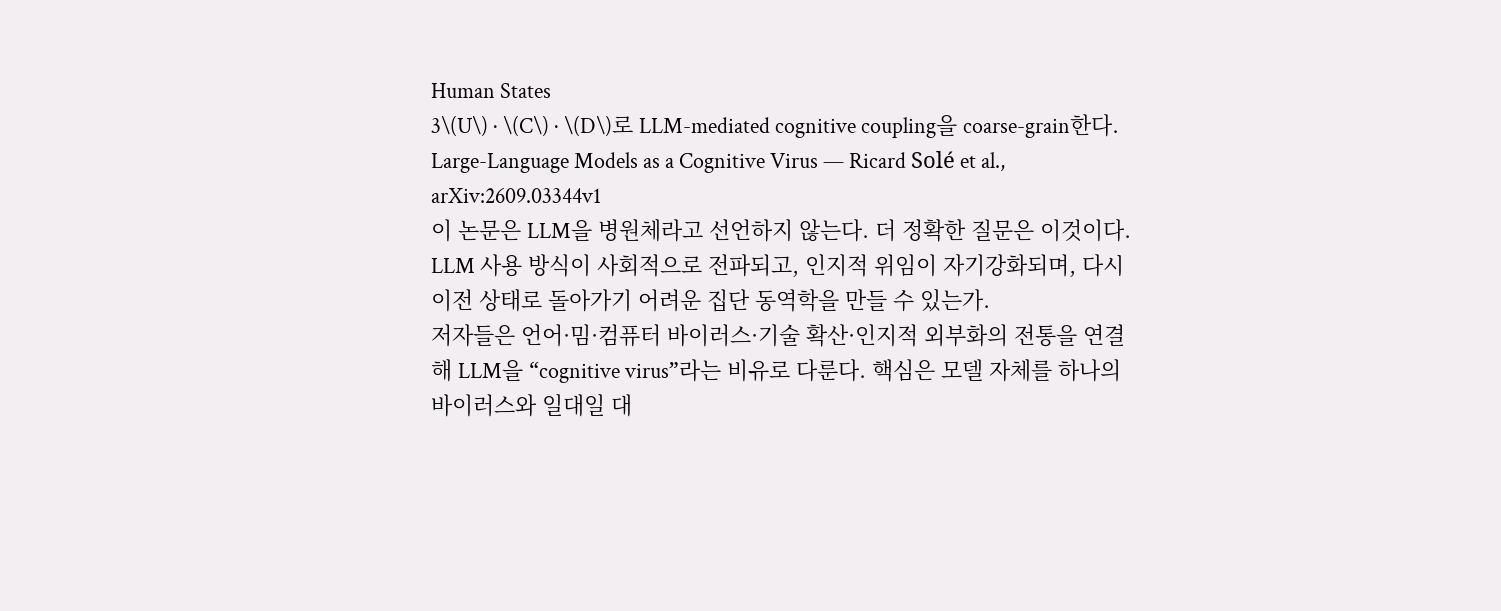Human States
3\(U\) · \(C\) · \(D\)로 LLM-mediated cognitive coupling을 coarse-grain한다.
Large-Language Models as a Cognitive Virus — Ricard Solé et al., arXiv:2609.03344v1
이 논문은 LLM을 병원체라고 선언하지 않는다. 더 정확한 질문은 이것이다. LLM 사용 방식이 사회적으로 전파되고, 인지적 위임이 자기강화되며, 다시 이전 상태로 돌아가기 어려운 집단 동역학을 만들 수 있는가.
저자들은 언어·밈·컴퓨터 바이러스·기술 확산·인지적 외부화의 전통을 연결해 LLM을 “cognitive virus”라는 비유로 다룬다. 핵심은 모델 자체를 하나의 바이러스와 일대일 대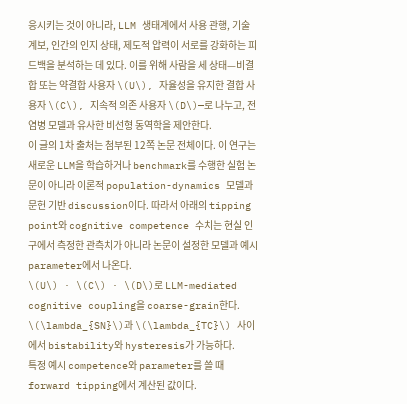응시키는 것이 아니라, LLM 생태계에서 사용 관행, 기술 계보, 인간의 인지 상태, 제도적 압력이 서로를 강화하는 피드백을 분석하는 데 있다. 이를 위해 사람을 세 상태—비결합 또는 약결합 사용자 \(U\), 자율성을 유지한 결합 사용자 \(C\), 지속적 의존 사용자 \(D\)—로 나누고, 전염병 모델과 유사한 비선형 동역학을 제안한다.
이 글의 1차 출처는 첨부된 12쪽 논문 전체이다. 이 연구는 새로운 LLM을 학습하거나 benchmark를 수행한 실험 논문이 아니라 이론적 population-dynamics 모델과 문헌 기반 discussion이다. 따라서 아래의 tipping point와 cognitive competence 수치는 현실 인구에서 측정한 관측치가 아니라 논문이 설정한 모델과 예시 parameter에서 나온다.
\(U\) · \(C\) · \(D\)로 LLM-mediated cognitive coupling을 coarse-grain한다.
\(\lambda_{SN}\)과 \(\lambda_{TC}\) 사이에서 bistability와 hysteresis가 가능하다.
특정 예시 competence와 parameter를 쓸 때 forward tipping에서 계산된 값이다.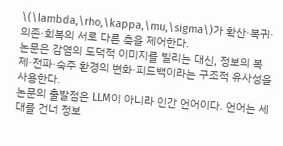\(\lambda,\rho,\kappa,\mu,\sigma\)가 확산·복귀·의존·회복의 서로 다른 축을 제어한다.
논문은 감염의 도덕적 이미지를 빌리는 대신, 정보의 복제·전파·숙주 환경의 변화·피드백이라는 구조적 유사성을 사용한다.
논문의 출발점은 LLM이 아니라 인간 언어이다. 언어는 세대를 건너 정보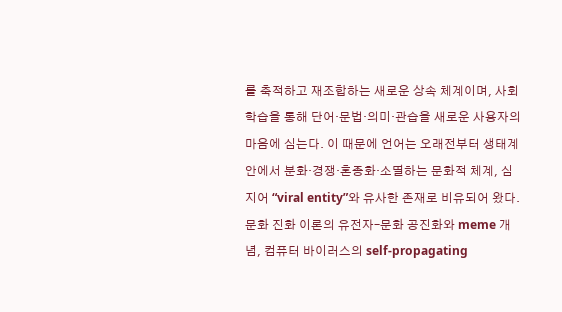를 축적하고 재조합하는 새로운 상속 체계이며, 사회학습을 통해 단어·문법·의미·관습을 새로운 사용자의 마음에 심는다. 이 때문에 언어는 오래전부터 생태계 안에서 분화·경쟁·혼종화·소멸하는 문화적 체계, 심지어 “viral entity”와 유사한 존재로 비유되어 왔다.
문화 진화 이론의 유전자–문화 공진화와 meme 개념, 컴퓨터 바이러스의 self-propagating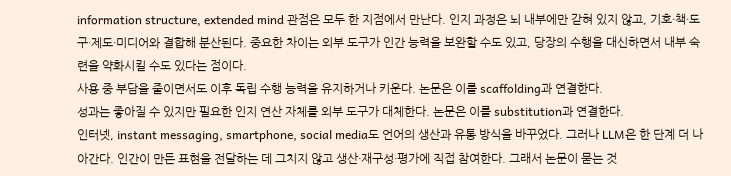information structure, extended mind 관점은 모두 한 지점에서 만난다. 인지 과정은 뇌 내부에만 갇혀 있지 않고, 기호·책·도구·제도·미디어와 결합해 분산된다. 중요한 차이는 외부 도구가 인간 능력을 보완할 수도 있고, 당장의 수행을 대신하면서 내부 숙련을 약화시킬 수도 있다는 점이다.
사용 중 부담을 줄이면서도 이후 독립 수행 능력을 유지하거나 키운다. 논문은 이를 scaffolding과 연결한다.
성과는 좋아질 수 있지만 필요한 인지 연산 자체를 외부 도구가 대체한다. 논문은 이를 substitution과 연결한다.
인터넷, instant messaging, smartphone, social media도 언어의 생산과 유통 방식을 바꾸었다. 그러나 LLM은 한 단계 더 나아간다. 인간이 만든 표현을 전달하는 데 그치지 않고 생산·재구성·평가에 직접 참여한다. 그래서 논문이 묻는 것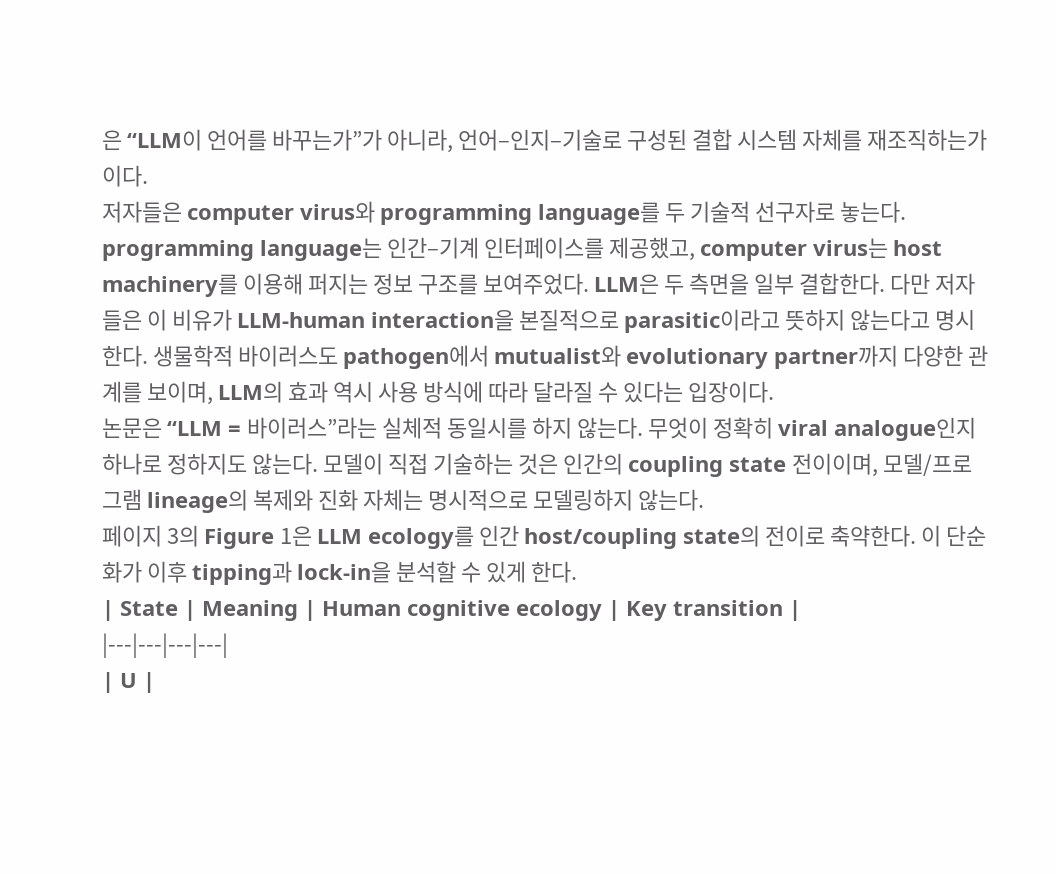은 “LLM이 언어를 바꾸는가”가 아니라, 언어–인지–기술로 구성된 결합 시스템 자체를 재조직하는가이다.
저자들은 computer virus와 programming language를 두 기술적 선구자로 놓는다. programming language는 인간–기계 인터페이스를 제공했고, computer virus는 host machinery를 이용해 퍼지는 정보 구조를 보여주었다. LLM은 두 측면을 일부 결합한다. 다만 저자들은 이 비유가 LLM-human interaction을 본질적으로 parasitic이라고 뜻하지 않는다고 명시한다. 생물학적 바이러스도 pathogen에서 mutualist와 evolutionary partner까지 다양한 관계를 보이며, LLM의 효과 역시 사용 방식에 따라 달라질 수 있다는 입장이다.
논문은 “LLM = 바이러스”라는 실체적 동일시를 하지 않는다. 무엇이 정확히 viral analogue인지 하나로 정하지도 않는다. 모델이 직접 기술하는 것은 인간의 coupling state 전이이며, 모델/프로그램 lineage의 복제와 진화 자체는 명시적으로 모델링하지 않는다.
페이지 3의 Figure 1은 LLM ecology를 인간 host/coupling state의 전이로 축약한다. 이 단순화가 이후 tipping과 lock-in을 분석할 수 있게 한다.
| State | Meaning | Human cognitive ecology | Key transition |
|---|---|---|---|
| U |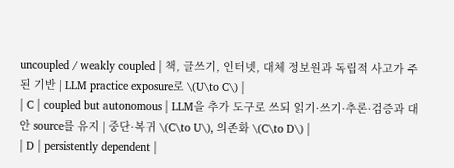uncoupled / weakly coupled | 책, 글쓰기, 인터넷, 대체 정보원과 독립적 사고가 주된 기반 | LLM practice exposure로 \(U\to C\) |
| C | coupled but autonomous | LLM을 추가 도구로 쓰되 읽기·쓰기·추론·검증과 대안 source를 유지 | 중단·복귀 \(C\to U\), 의존화 \(C\to D\) |
| D | persistently dependent |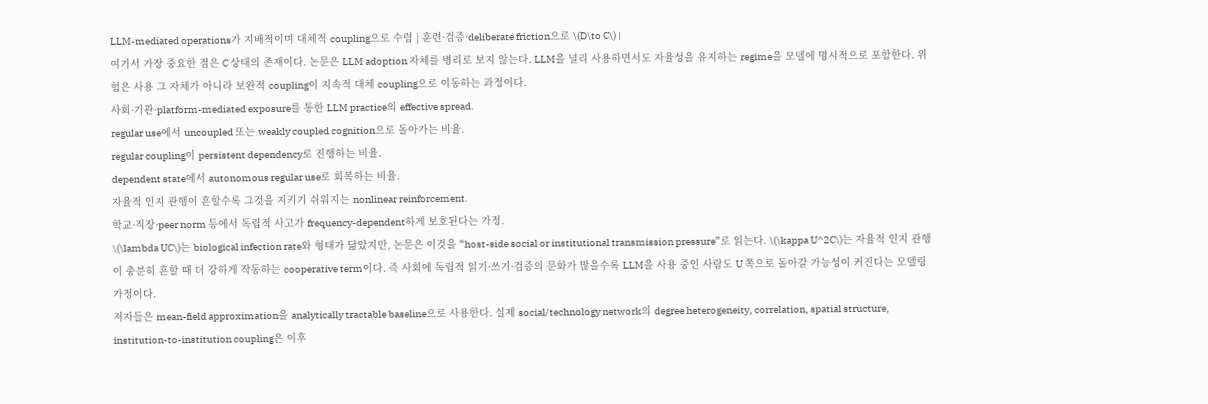LLM-mediated operations가 지배적이며 대체적 coupling으로 수렴 | 훈련·검증·deliberate friction으로 \(D\to C\) |
여기서 가장 중요한 점은 C 상태의 존재이다. 논문은 LLM adoption 자체를 병리로 보지 않는다. LLM을 널리 사용하면서도 자율성을 유지하는 regime을 모델에 명시적으로 포함한다. 위험은 사용 그 자체가 아니라 보완적 coupling이 지속적 대체 coupling으로 이동하는 과정이다.
사회·기관·platform-mediated exposure를 통한 LLM practice의 effective spread.
regular use에서 uncoupled 또는 weakly coupled cognition으로 돌아가는 비율.
regular coupling이 persistent dependency로 진행하는 비율.
dependent state에서 autonomous regular use로 회복하는 비율.
자율적 인지 관행이 흔할수록 그것을 지키기 쉬워지는 nonlinear reinforcement.
학교·직장·peer norm 등에서 독립적 사고가 frequency-dependent하게 보호된다는 가정.
\(\lambda UC\)는 biological infection rate와 형태가 닮았지만, 논문은 이것을 “host-side social or institutional transmission pressure”로 읽는다. \(\kappa U^2C\)는 자율적 인지 관행이 충분히 흔할 때 더 강하게 작동하는 cooperative term이다. 즉 사회에 독립적 읽기·쓰기·검증의 문화가 많을수록 LLM을 사용 중인 사람도 U 쪽으로 돌아갈 가능성이 커진다는 모델링 가정이다.
저자들은 mean-field approximation을 analytically tractable baseline으로 사용한다. 실제 social/technology network의 degree heterogeneity, correlation, spatial structure, institution-to-institution coupling은 이후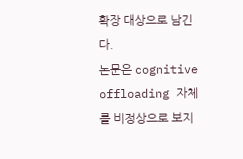확장 대상으로 남긴다.
논문은 cognitive offloading 자체를 비정상으로 보지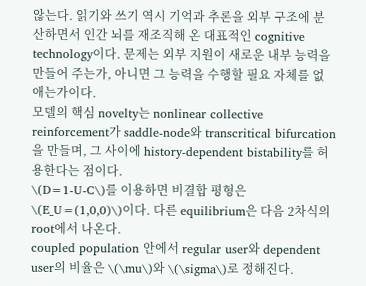않는다. 읽기와 쓰기 역시 기억과 추론을 외부 구조에 분산하면서 인간 뇌를 재조직해 온 대표적인 cognitive technology이다. 문제는 외부 지원이 새로운 내부 능력을 만들어 주는가, 아니면 그 능력을 수행할 필요 자체를 없애는가이다.
모델의 핵심 novelty는 nonlinear collective reinforcement가 saddle-node와 transcritical bifurcation을 만들며, 그 사이에 history-dependent bistability를 허용한다는 점이다.
\(D=1-U-C\)를 이용하면 비결합 평형은 \(E_U=(1,0,0)\)이다. 다른 equilibrium은 다음 2차식의 root에서 나온다.
coupled population 안에서 regular user와 dependent user의 비율은 \(\mu\)와 \(\sigma\)로 정해진다.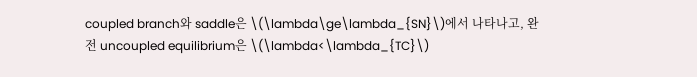coupled branch와 saddle은 \(\lambda\ge\lambda_{SN}\)에서 나타나고, 완전 uncoupled equilibrium은 \(\lambda<\lambda_{TC}\)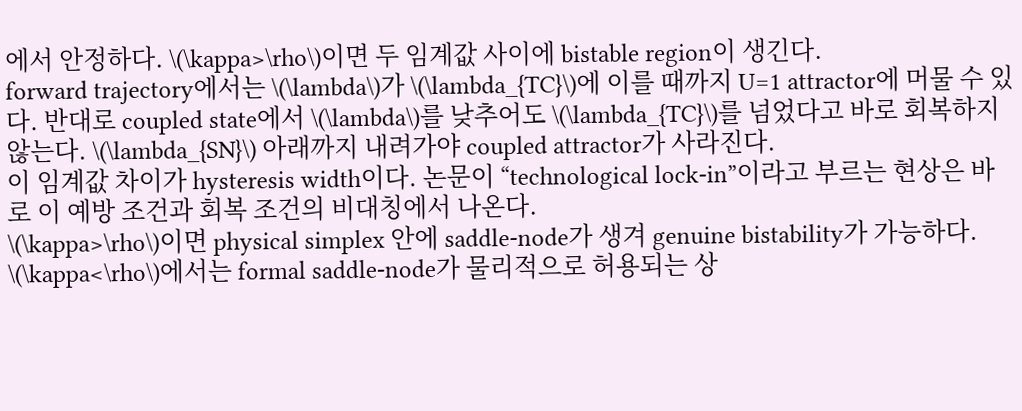에서 안정하다. \(\kappa>\rho\)이면 두 임계값 사이에 bistable region이 생긴다.
forward trajectory에서는 \(\lambda\)가 \(\lambda_{TC}\)에 이를 때까지 U=1 attractor에 머물 수 있다. 반대로 coupled state에서 \(\lambda\)를 낮추어도 \(\lambda_{TC}\)를 넘었다고 바로 회복하지 않는다. \(\lambda_{SN}\) 아래까지 내려가야 coupled attractor가 사라진다.
이 임계값 차이가 hysteresis width이다. 논문이 “technological lock-in”이라고 부르는 현상은 바로 이 예방 조건과 회복 조건의 비대칭에서 나온다.
\(\kappa>\rho\)이면 physical simplex 안에 saddle-node가 생겨 genuine bistability가 가능하다. \(\kappa<\rho\)에서는 formal saddle-node가 물리적으로 허용되는 상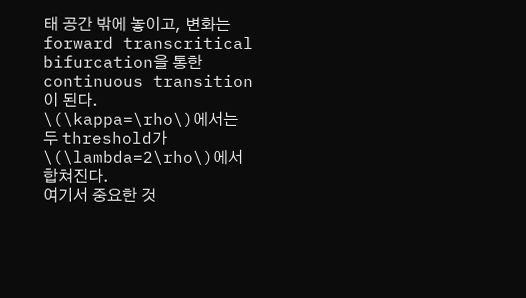태 공간 밖에 놓이고, 변화는 forward transcritical bifurcation을 통한 continuous transition이 된다. \(\kappa=\rho\)에서는 두 threshold가 \(\lambda=2\rho\)에서 합쳐진다.
여기서 중요한 것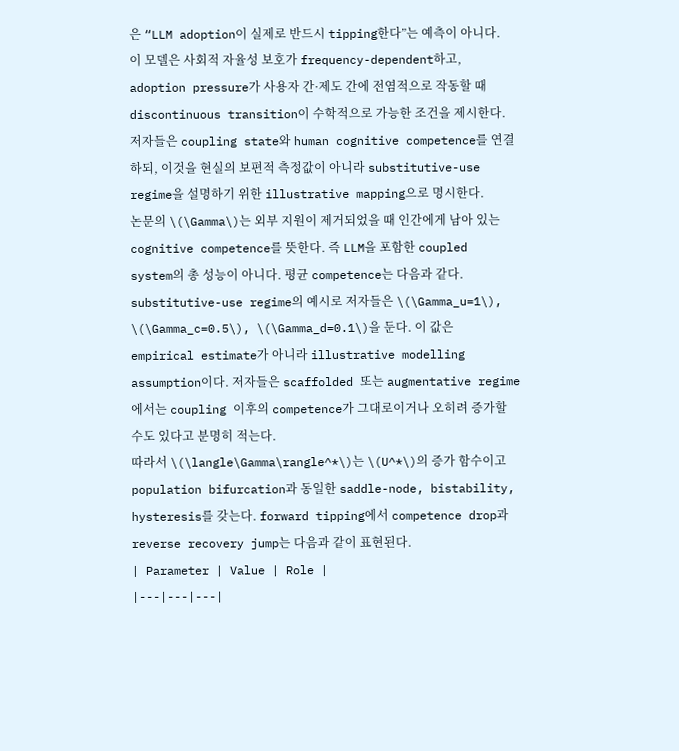은 “LLM adoption이 실제로 반드시 tipping한다”는 예측이 아니다. 이 모델은 사회적 자율성 보호가 frequency-dependent하고, adoption pressure가 사용자 간·제도 간에 전염적으로 작동할 때 discontinuous transition이 수학적으로 가능한 조건을 제시한다.
저자들은 coupling state와 human cognitive competence를 연결하되, 이것을 현실의 보편적 측정값이 아니라 substitutive-use regime을 설명하기 위한 illustrative mapping으로 명시한다.
논문의 \(\Gamma\)는 외부 지원이 제거되었을 때 인간에게 남아 있는 cognitive competence를 뜻한다. 즉 LLM을 포함한 coupled system의 총 성능이 아니다. 평균 competence는 다음과 같다.
substitutive-use regime의 예시로 저자들은 \(\Gamma_u=1\), \(\Gamma_c=0.5\), \(\Gamma_d=0.1\)을 둔다. 이 값은 empirical estimate가 아니라 illustrative modelling assumption이다. 저자들은 scaffolded 또는 augmentative regime에서는 coupling 이후의 competence가 그대로이거나 오히려 증가할 수도 있다고 분명히 적는다.
따라서 \(\langle\Gamma\rangle^*\)는 \(U^*\)의 증가 함수이고 population bifurcation과 동일한 saddle-node, bistability, hysteresis를 갖는다. forward tipping에서 competence drop과 reverse recovery jump는 다음과 같이 표현된다.
| Parameter | Value | Role |
|---|---|---|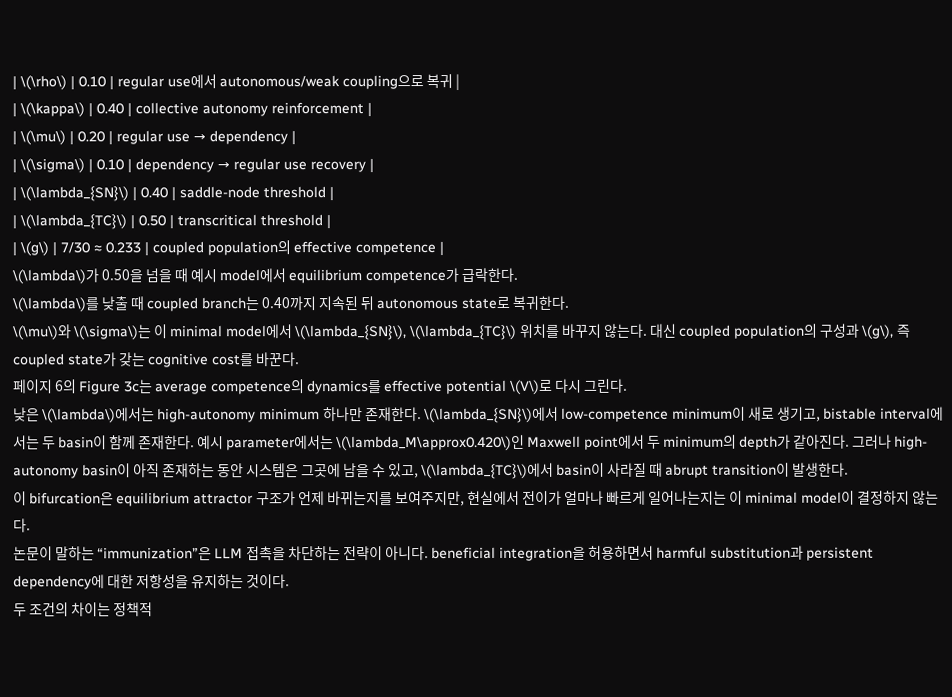| \(\rho\) | 0.10 | regular use에서 autonomous/weak coupling으로 복귀 |
| \(\kappa\) | 0.40 | collective autonomy reinforcement |
| \(\mu\) | 0.20 | regular use → dependency |
| \(\sigma\) | 0.10 | dependency → regular use recovery |
| \(\lambda_{SN}\) | 0.40 | saddle-node threshold |
| \(\lambda_{TC}\) | 0.50 | transcritical threshold |
| \(g\) | 7/30 ≈ 0.233 | coupled population의 effective competence |
\(\lambda\)가 0.50을 넘을 때 예시 model에서 equilibrium competence가 급락한다.
\(\lambda\)를 낮출 때 coupled branch는 0.40까지 지속된 뒤 autonomous state로 복귀한다.
\(\mu\)와 \(\sigma\)는 이 minimal model에서 \(\lambda_{SN}\), \(\lambda_{TC}\) 위치를 바꾸지 않는다. 대신 coupled population의 구성과 \(g\), 즉 coupled state가 갖는 cognitive cost를 바꾼다.
페이지 6의 Figure 3c는 average competence의 dynamics를 effective potential \(V\)로 다시 그린다.
낮은 \(\lambda\)에서는 high-autonomy minimum 하나만 존재한다. \(\lambda_{SN}\)에서 low-competence minimum이 새로 생기고, bistable interval에서는 두 basin이 함께 존재한다. 예시 parameter에서는 \(\lambda_M\approx0.420\)인 Maxwell point에서 두 minimum의 depth가 같아진다. 그러나 high-autonomy basin이 아직 존재하는 동안 시스템은 그곳에 남을 수 있고, \(\lambda_{TC}\)에서 basin이 사라질 때 abrupt transition이 발생한다.
이 bifurcation은 equilibrium attractor 구조가 언제 바뀌는지를 보여주지만, 현실에서 전이가 얼마나 빠르게 일어나는지는 이 minimal model이 결정하지 않는다.
논문이 말하는 “immunization”은 LLM 접촉을 차단하는 전략이 아니다. beneficial integration을 허용하면서 harmful substitution과 persistent dependency에 대한 저항성을 유지하는 것이다.
두 조건의 차이는 정책적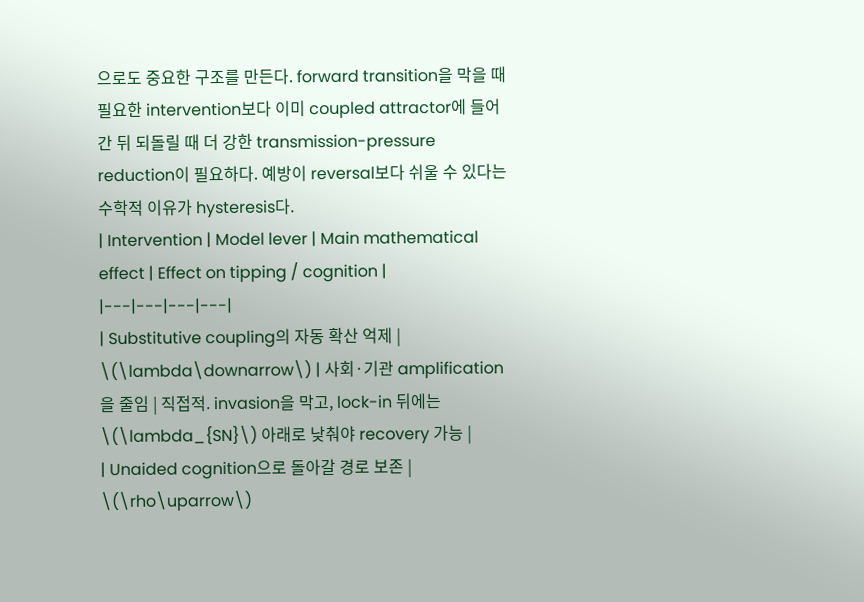으로도 중요한 구조를 만든다. forward transition을 막을 때 필요한 intervention보다 이미 coupled attractor에 들어간 뒤 되돌릴 때 더 강한 transmission-pressure reduction이 필요하다. 예방이 reversal보다 쉬울 수 있다는 수학적 이유가 hysteresis다.
| Intervention | Model lever | Main mathematical effect | Effect on tipping / cognition |
|---|---|---|---|
| Substitutive coupling의 자동 확산 억제 | \(\lambda\downarrow\) | 사회·기관 amplification을 줄임 | 직접적. invasion을 막고, lock-in 뒤에는 \(\lambda_{SN}\) 아래로 낮춰야 recovery 가능 |
| Unaided cognition으로 돌아갈 경로 보존 | \(\rho\uparrow\)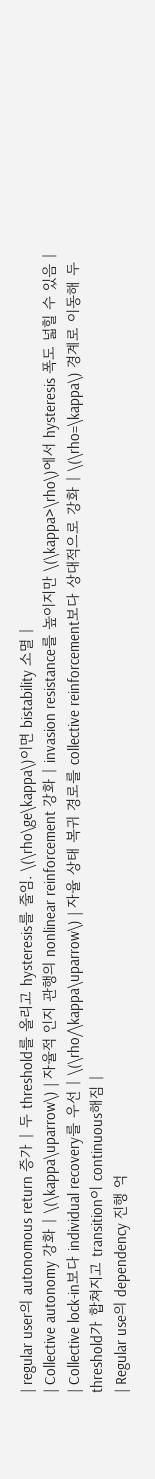| regular user의 autonomous return 증가 | 두 threshold를 올리고 hysteresis를 줄임. \(\rho\ge\kappa\)이면 bistability 소멸 |
| Collective autonomy 강화 | \(\kappa\uparrow\) | 자율적 인지 관행의 nonlinear reinforcement 강화 | invasion resistance를 높이지만 \(\kappa>\rho\)에서 hysteresis 폭도 넓힐 수 있음 |
| Collective lock-in보다 individual recovery를 우선 | \(\rho/\kappa\uparrow\) | 자율 상태 복귀 경로를 collective reinforcement보다 상대적으로 강화 | \(\rho=\kappa\) 경계로 이동해 두 threshold가 합쳐지고 transition이 continuous해짐 |
| Regular use의 dependency 진행 억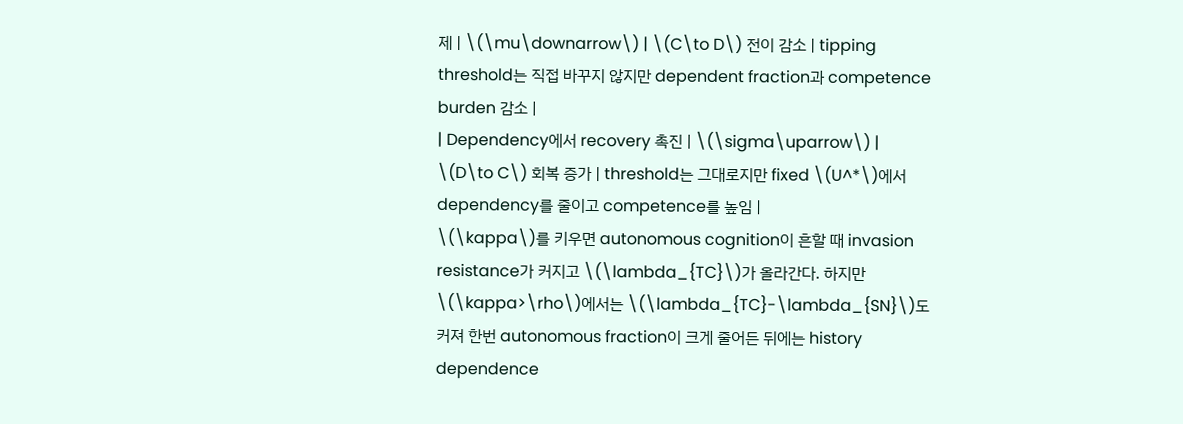제 | \(\mu\downarrow\) | \(C\to D\) 전이 감소 | tipping threshold는 직접 바꾸지 않지만 dependent fraction과 competence burden 감소 |
| Dependency에서 recovery 촉진 | \(\sigma\uparrow\) | \(D\to C\) 회복 증가 | threshold는 그대로지만 fixed \(U^*\)에서 dependency를 줄이고 competence를 높임 |
\(\kappa\)를 키우면 autonomous cognition이 흔할 때 invasion resistance가 커지고 \(\lambda_{TC}\)가 올라간다. 하지만 \(\kappa>\rho\)에서는 \(\lambda_{TC}-\lambda_{SN}\)도 커져 한번 autonomous fraction이 크게 줄어든 뒤에는 history dependence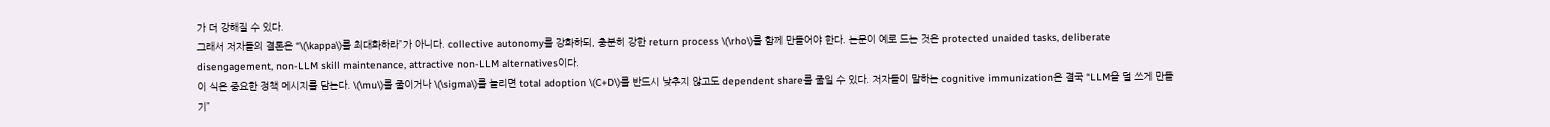가 더 강해질 수 있다.
그래서 저자들의 결론은 “\(\kappa\)를 최대화하라”가 아니다. collective autonomy를 강화하되, 충분히 강한 return process \(\rho\)를 함께 만들어야 한다. 논문이 예로 드는 것은 protected unaided tasks, deliberate disengagement, non-LLM skill maintenance, attractive non-LLM alternatives이다.
이 식은 중요한 정책 메시지를 담는다. \(\mu\)를 줄이거나 \(\sigma\)를 늘리면 total adoption \(C+D\)를 반드시 낮추지 않고도 dependent share를 줄일 수 있다. 저자들이 말하는 cognitive immunization은 결국 “LLM을 덜 쓰게 만들기”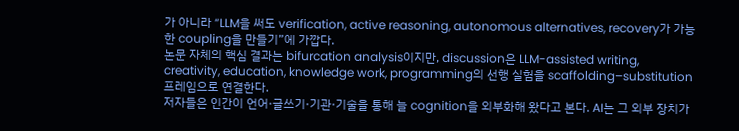가 아니라 “LLM을 써도 verification, active reasoning, autonomous alternatives, recovery가 가능한 coupling을 만들기”에 가깝다.
논문 자체의 핵심 결과는 bifurcation analysis이지만, discussion은 LLM-assisted writing, creativity, education, knowledge work, programming의 선행 실험을 scaffolding–substitution 프레임으로 연결한다.
저자들은 인간이 언어·글쓰기·기관·기술을 통해 늘 cognition을 외부화해 왔다고 본다. AI는 그 외부 장치가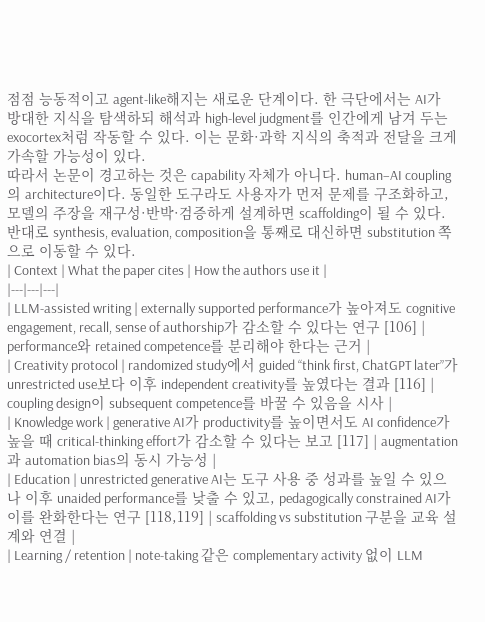점점 능동적이고 agent-like해지는 새로운 단계이다. 한 극단에서는 AI가 방대한 지식을 탐색하되 해석과 high-level judgment를 인간에게 남겨 두는 exocortex처럼 작동할 수 있다. 이는 문화·과학 지식의 축적과 전달을 크게 가속할 가능성이 있다.
따라서 논문이 경고하는 것은 capability 자체가 아니다. human–AI coupling의 architecture이다. 동일한 도구라도 사용자가 먼저 문제를 구조화하고, 모델의 주장을 재구성·반박·검증하게 설계하면 scaffolding이 될 수 있다. 반대로 synthesis, evaluation, composition을 통째로 대신하면 substitution 쪽으로 이동할 수 있다.
| Context | What the paper cites | How the authors use it |
|---|---|---|
| LLM-assisted writing | externally supported performance가 높아져도 cognitive engagement, recall, sense of authorship가 감소할 수 있다는 연구 [106] | performance와 retained competence를 분리해야 한다는 근거 |
| Creativity protocol | randomized study에서 guided “think first, ChatGPT later”가 unrestricted use보다 이후 independent creativity를 높였다는 결과 [116] | coupling design이 subsequent competence를 바꿀 수 있음을 시사 |
| Knowledge work | generative AI가 productivity를 높이면서도 AI confidence가 높을 때 critical-thinking effort가 감소할 수 있다는 보고 [117] | augmentation과 automation bias의 동시 가능성 |
| Education | unrestricted generative AI는 도구 사용 중 성과를 높일 수 있으나 이후 unaided performance를 낮출 수 있고, pedagogically constrained AI가 이를 완화한다는 연구 [118,119] | scaffolding vs substitution 구분을 교육 설계와 연결 |
| Learning / retention | note-taking 같은 complementary activity 없이 LLM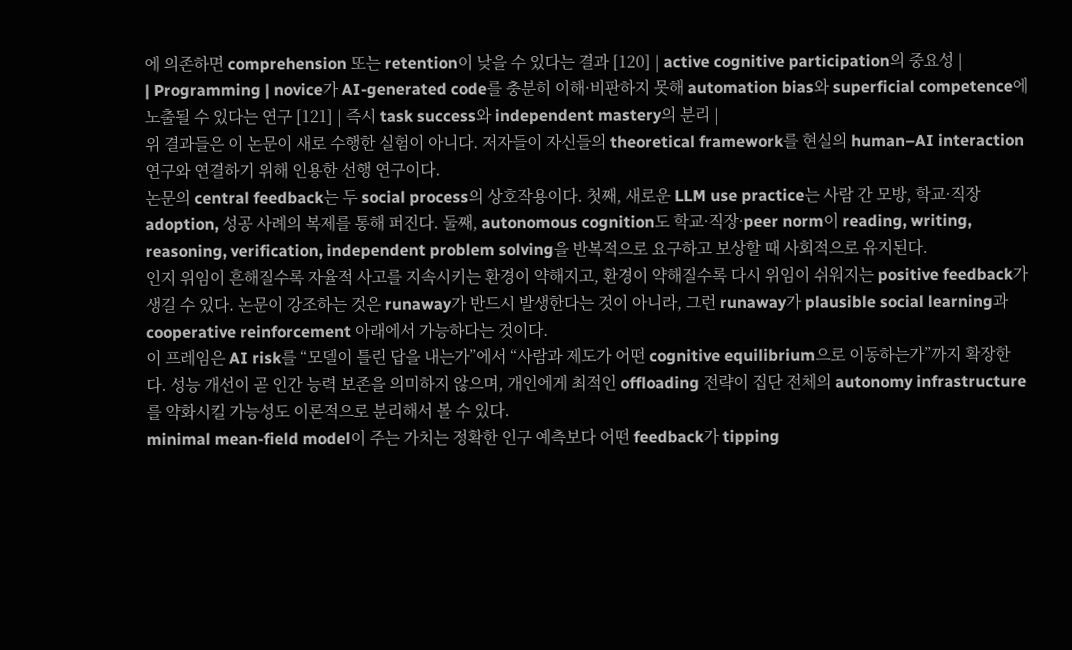에 의존하면 comprehension 또는 retention이 낮을 수 있다는 결과 [120] | active cognitive participation의 중요성 |
| Programming | novice가 AI-generated code를 충분히 이해·비판하지 못해 automation bias와 superficial competence에 노출될 수 있다는 연구 [121] | 즉시 task success와 independent mastery의 분리 |
위 결과들은 이 논문이 새로 수행한 실험이 아니다. 저자들이 자신들의 theoretical framework를 현실의 human–AI interaction 연구와 연결하기 위해 인용한 선행 연구이다.
논문의 central feedback는 두 social process의 상호작용이다. 첫째, 새로운 LLM use practice는 사람 간 모방, 학교·직장 adoption, 성공 사례의 복제를 통해 퍼진다. 둘째, autonomous cognition도 학교·직장·peer norm이 reading, writing, reasoning, verification, independent problem solving을 반복적으로 요구하고 보상할 때 사회적으로 유지된다.
인지 위임이 흔해질수록 자율적 사고를 지속시키는 환경이 약해지고, 환경이 약해질수록 다시 위임이 쉬워지는 positive feedback가 생길 수 있다. 논문이 강조하는 것은 runaway가 반드시 발생한다는 것이 아니라, 그런 runaway가 plausible social learning과 cooperative reinforcement 아래에서 가능하다는 것이다.
이 프레임은 AI risk를 “모델이 틀린 답을 내는가”에서 “사람과 제도가 어떤 cognitive equilibrium으로 이동하는가”까지 확장한다. 성능 개선이 곧 인간 능력 보존을 의미하지 않으며, 개인에게 최적인 offloading 전략이 집단 전체의 autonomy infrastructure를 약화시킬 가능성도 이론적으로 분리해서 볼 수 있다.
minimal mean-field model이 주는 가치는 정확한 인구 예측보다 어떤 feedback가 tipping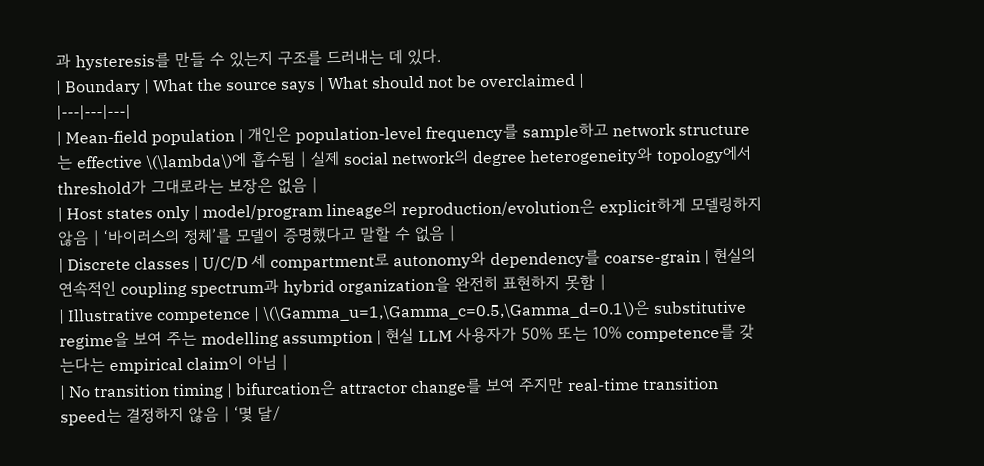과 hysteresis를 만들 수 있는지 구조를 드러내는 데 있다.
| Boundary | What the source says | What should not be overclaimed |
|---|---|---|
| Mean-field population | 개인은 population-level frequency를 sample하고 network structure는 effective \(\lambda\)에 흡수됨 | 실제 social network의 degree heterogeneity와 topology에서 threshold가 그대로라는 보장은 없음 |
| Host states only | model/program lineage의 reproduction/evolution은 explicit하게 모델링하지 않음 | ‘바이러스의 정체’를 모델이 증명했다고 말할 수 없음 |
| Discrete classes | U/C/D 세 compartment로 autonomy와 dependency를 coarse-grain | 현실의 연속적인 coupling spectrum과 hybrid organization을 완전히 표현하지 못함 |
| Illustrative competence | \(\Gamma_u=1,\Gamma_c=0.5,\Gamma_d=0.1\)은 substitutive regime을 보여 주는 modelling assumption | 현실 LLM 사용자가 50% 또는 10% competence를 갖는다는 empirical claim이 아님 |
| No transition timing | bifurcation은 attractor change를 보여 주지만 real-time transition speed는 결정하지 않음 | ‘몇 달/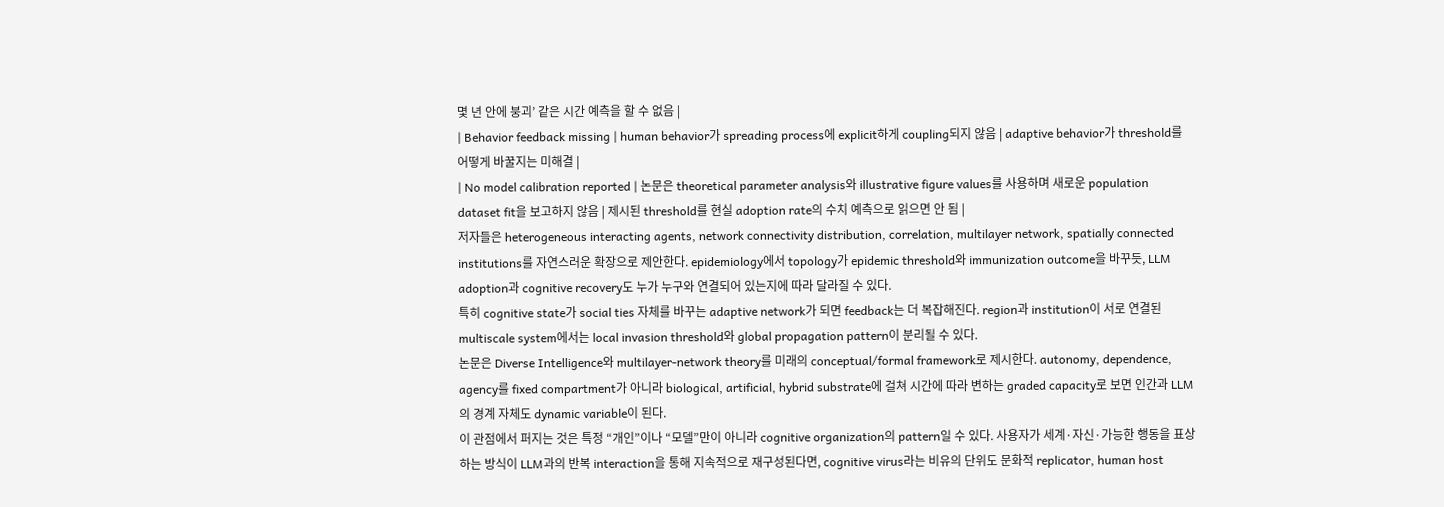몇 년 안에 붕괴’ 같은 시간 예측을 할 수 없음 |
| Behavior feedback missing | human behavior가 spreading process에 explicit하게 coupling되지 않음 | adaptive behavior가 threshold를 어떻게 바꿀지는 미해결 |
| No model calibration reported | 논문은 theoretical parameter analysis와 illustrative figure values를 사용하며 새로운 population dataset fit을 보고하지 않음 | 제시된 threshold를 현실 adoption rate의 수치 예측으로 읽으면 안 됨 |
저자들은 heterogeneous interacting agents, network connectivity distribution, correlation, multilayer network, spatially connected institutions를 자연스러운 확장으로 제안한다. epidemiology에서 topology가 epidemic threshold와 immunization outcome을 바꾸듯, LLM adoption과 cognitive recovery도 누가 누구와 연결되어 있는지에 따라 달라질 수 있다.
특히 cognitive state가 social ties 자체를 바꾸는 adaptive network가 되면 feedback는 더 복잡해진다. region과 institution이 서로 연결된 multiscale system에서는 local invasion threshold와 global propagation pattern이 분리될 수 있다.
논문은 Diverse Intelligence와 multilayer-network theory를 미래의 conceptual/formal framework로 제시한다. autonomy, dependence, agency를 fixed compartment가 아니라 biological, artificial, hybrid substrate에 걸쳐 시간에 따라 변하는 graded capacity로 보면 인간과 LLM의 경계 자체도 dynamic variable이 된다.
이 관점에서 퍼지는 것은 특정 “개인”이나 “모델”만이 아니라 cognitive organization의 pattern일 수 있다. 사용자가 세계·자신·가능한 행동을 표상하는 방식이 LLM과의 반복 interaction을 통해 지속적으로 재구성된다면, cognitive virus라는 비유의 단위도 문화적 replicator, human host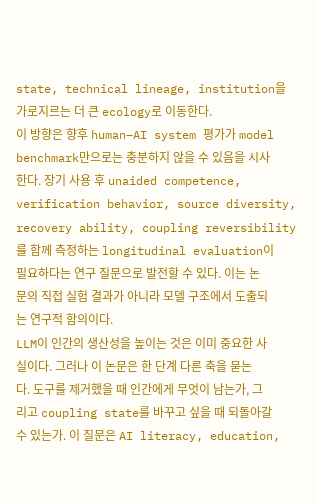state, technical lineage, institution을 가로지르는 더 큰 ecology로 이동한다.
이 방향은 향후 human–AI system 평가가 model benchmark만으로는 충분하지 않을 수 있음을 시사한다. 장기 사용 후 unaided competence, verification behavior, source diversity, recovery ability, coupling reversibility를 함께 측정하는 longitudinal evaluation이 필요하다는 연구 질문으로 발전할 수 있다. 이는 논문의 직접 실험 결과가 아니라 모델 구조에서 도출되는 연구적 함의이다.
LLM이 인간의 생산성을 높이는 것은 이미 중요한 사실이다. 그러나 이 논문은 한 단계 다른 축을 묻는다. 도구를 제거했을 때 인간에게 무엇이 남는가, 그리고 coupling state를 바꾸고 싶을 때 되돌아갈 수 있는가. 이 질문은 AI literacy, education,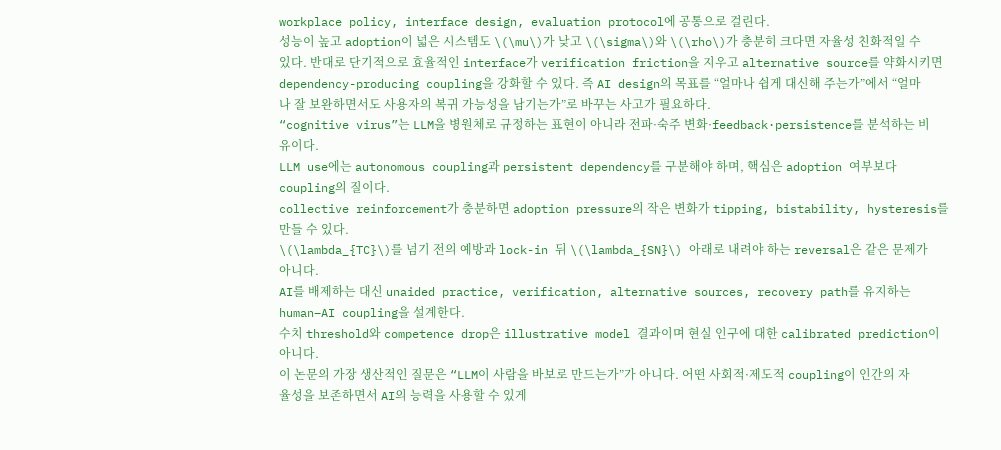workplace policy, interface design, evaluation protocol에 공통으로 걸린다.
성능이 높고 adoption이 넓은 시스템도 \(\mu\)가 낮고 \(\sigma\)와 \(\rho\)가 충분히 크다면 자율성 친화적일 수 있다. 반대로 단기적으로 효율적인 interface가 verification friction을 지우고 alternative source를 약화시키면 dependency-producing coupling을 강화할 수 있다. 즉 AI design의 목표를 “얼마나 쉽게 대신해 주는가”에서 “얼마나 잘 보완하면서도 사용자의 복귀 가능성을 남기는가”로 바꾸는 사고가 필요하다.
“cognitive virus”는 LLM을 병원체로 규정하는 표현이 아니라 전파·숙주 변화·feedback·persistence를 분석하는 비유이다.
LLM use에는 autonomous coupling과 persistent dependency를 구분해야 하며, 핵심은 adoption 여부보다 coupling의 질이다.
collective reinforcement가 충분하면 adoption pressure의 작은 변화가 tipping, bistability, hysteresis를 만들 수 있다.
\(\lambda_{TC}\)를 넘기 전의 예방과 lock-in 뒤 \(\lambda_{SN}\) 아래로 내려야 하는 reversal은 같은 문제가 아니다.
AI를 배제하는 대신 unaided practice, verification, alternative sources, recovery path를 유지하는 human–AI coupling을 설계한다.
수치 threshold와 competence drop은 illustrative model 결과이며 현실 인구에 대한 calibrated prediction이 아니다.
이 논문의 가장 생산적인 질문은 “LLM이 사람을 바보로 만드는가”가 아니다. 어떤 사회적·제도적 coupling이 인간의 자율성을 보존하면서 AI의 능력을 사용할 수 있게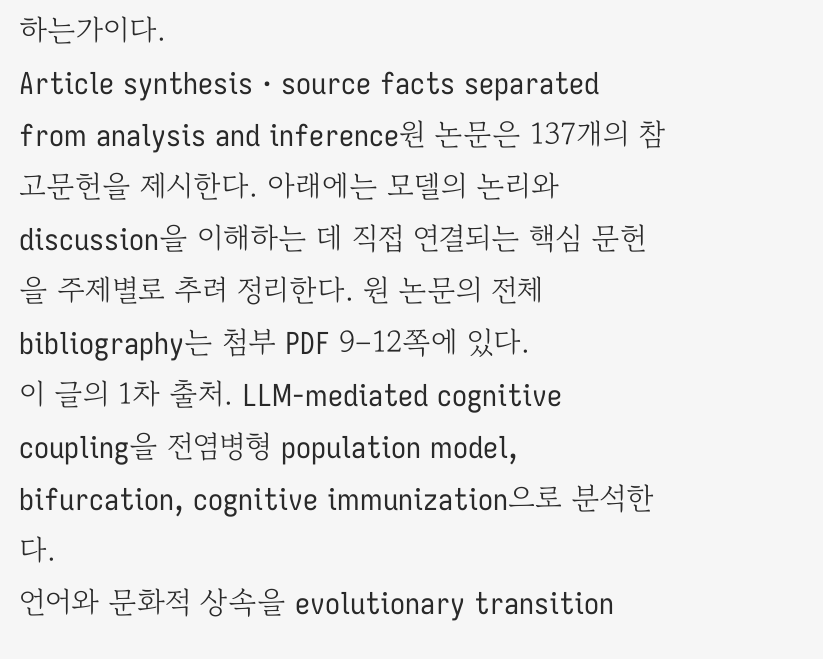하는가이다.
Article synthesis · source facts separated from analysis and inference원 논문은 137개의 참고문헌을 제시한다. 아래에는 모델의 논리와 discussion을 이해하는 데 직접 연결되는 핵심 문헌을 주제별로 추려 정리한다. 원 논문의 전체 bibliography는 첨부 PDF 9–12쪽에 있다.
이 글의 1차 출처. LLM-mediated cognitive coupling을 전염병형 population model, bifurcation, cognitive immunization으로 분석한다.
언어와 문화적 상속을 evolutionary transition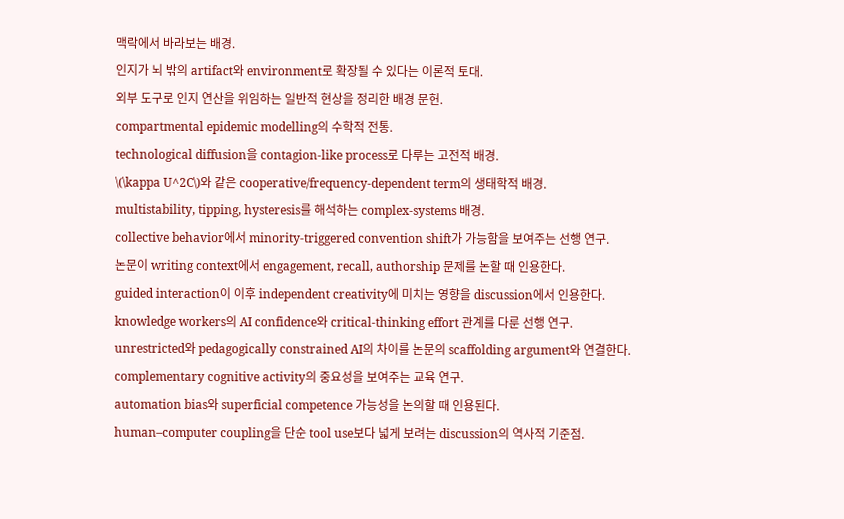맥락에서 바라보는 배경.
인지가 뇌 밖의 artifact와 environment로 확장될 수 있다는 이론적 토대.
외부 도구로 인지 연산을 위임하는 일반적 현상을 정리한 배경 문헌.
compartmental epidemic modelling의 수학적 전통.
technological diffusion을 contagion-like process로 다루는 고전적 배경.
\(\kappa U^2C\)와 같은 cooperative/frequency-dependent term의 생태학적 배경.
multistability, tipping, hysteresis를 해석하는 complex-systems 배경.
collective behavior에서 minority-triggered convention shift가 가능함을 보여주는 선행 연구.
논문이 writing context에서 engagement, recall, authorship 문제를 논할 때 인용한다.
guided interaction이 이후 independent creativity에 미치는 영향을 discussion에서 인용한다.
knowledge workers의 AI confidence와 critical-thinking effort 관계를 다룬 선행 연구.
unrestricted와 pedagogically constrained AI의 차이를 논문의 scaffolding argument와 연결한다.
complementary cognitive activity의 중요성을 보여주는 교육 연구.
automation bias와 superficial competence 가능성을 논의할 때 인용된다.
human–computer coupling을 단순 tool use보다 넓게 보려는 discussion의 역사적 기준점.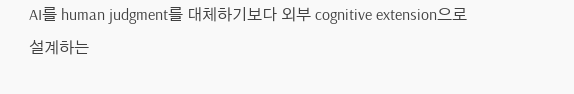AI를 human judgment를 대체하기보다 외부 cognitive extension으로 설계하는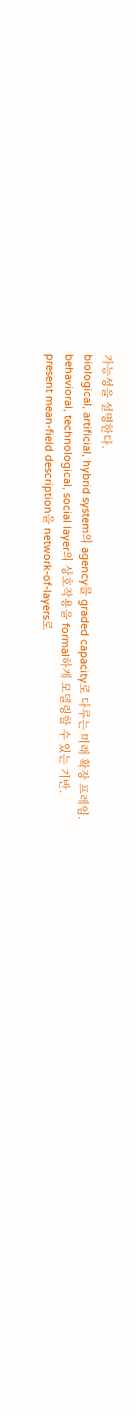가능성을 설명한다.
biological, artificial, hybrid system의 agency를 graded capacity로 다루는 미래 확장 프레임.
behavioral, technological, social layer의 상호작용을 formal하게 모델링할 수 있는 기반.
present mean-field description을 network-of-layers로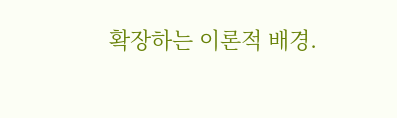확장하는 이론적 배경.